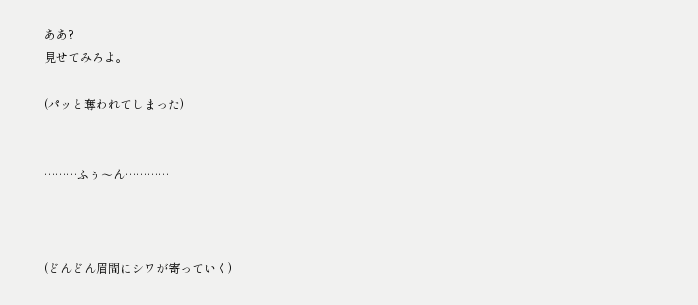ああ?
見せてみろよ。

(パッと奪われてしまった)


………ふぅ〜ん…………



(どんどん眉間にシワが寄っていく)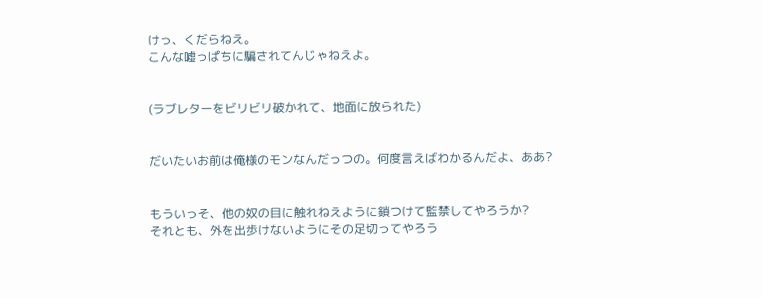けっ、くだらねえ。
こんな嘘っぱちに騙されてんじゃねえよ。


(ラブレターをビリビリ破かれて、地面に放られた)


だいたいお前は俺様のモンなんだっつの。何度言えばわかるんだよ、ああ?


もういっそ、他の奴の目に触れねえように鎖つけて監禁してやろうか?
それとも、外を出歩けないようにその足切ってやろう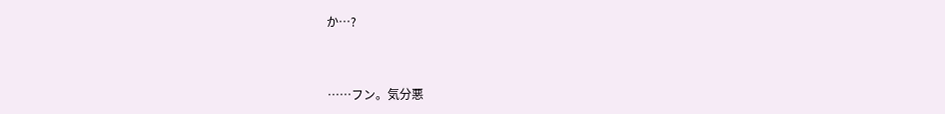か…?



……フン。気分悪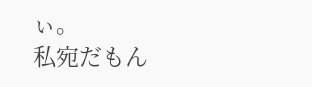ぃ。
私宛だもん